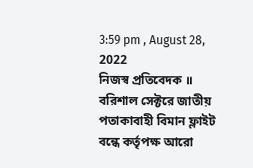3:59 pm , August 28, 2022
নিজস্ব প্রতিবেদক ॥ বরিশাল সেক্টরে জাতীয় পতাকাবাহী বিমান ফ্লাইট বন্ধে কর্তৃপক্ষ আরো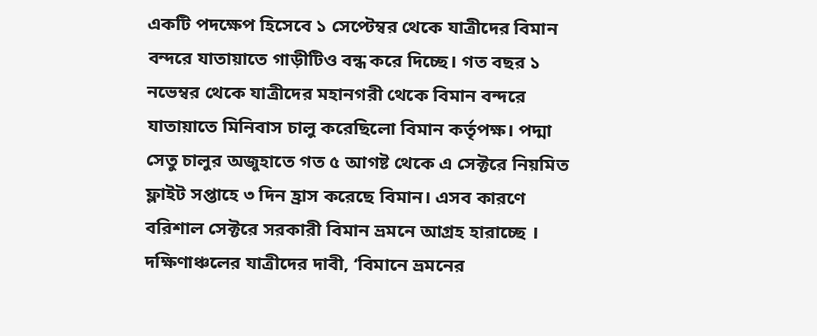একটি পদক্ষেপ হিসেবে ১ সেপ্টেম্বর থেকে যাত্রীদের বিমান বন্দরে যাতায়াতে গাড়ীটিও বন্ধ করে দিচ্ছে। গত বছর ১ নভেম্বর থেকে যাত্রীদের মহানগরী থেকে বিমান বন্দরে যাতায়াতে মিনিবাস চালু করেছিলো বিমান কর্তৃপক্ষ। পদ্মা সেতু চালুর অজুহাতে গত ৫ আগষ্ট থেকে এ সেক্টরে নিয়মিত ফ্লাইট সপ্তাহে ৩ দিন হ্রাস করেছে বিমান। এসব কারণে বরিশাল সেক্টরে সরকারী বিমান ভ্রমনে আগ্রহ হারাচ্ছে ।
দক্ষিণাঞ্চলের যাত্রীদের দাবী, ‘বিমানে ভ্রমনের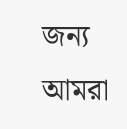জন্য আমরা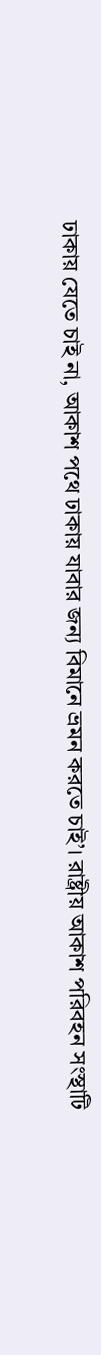ঢাকায় যেতে চাই না, আকাশ পথে ঢাকায় যাবার জন্য বিমানে ভ্রমন করতে চাই’। রাষ্ট্রীয় আকাশ পরিবহন সংস্থাটি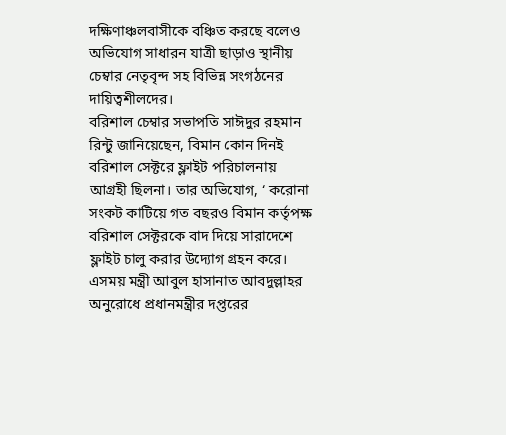দক্ষিণাঞ্চলবাসীকে বঞ্চিত করছে বলেও অভিযোগ সাধারন যাত্রী ছাড়াও স্থানীয় চেম্বার নেতৃবৃন্দ সহ বিভিন্ন সংগঠনের দায়িত্বশীলদের।
বরিশাল চেম্বার সভাপতি সাঈদুর রহমান রিন্টু জানিয়েছেন, বিমান কোন দিনই বরিশাল সেক্টরে ফ্লাইট পরিচালনায় আগ্রহী ছিলনা। তার অভিযোগ, ‘ করোনা সংকট কাটিয়ে গত বছরও বিমান কর্তৃপক্ষ বরিশাল সেক্টরকে বাদ দিয়ে সারাদেশে ফ্লাইট চালু করার উদ্যোগ গ্রহন করে। এসময় মন্ত্রী আবুল হাসানাত আবদুল্লাহর অনুরোধে প্রধানমন্ত্রীর দপ্তরের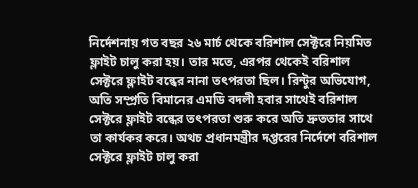নির্দেশনায় গত বছর ২৬ মার্চ থেকে বরিশাল সেক্টরে নিয়মিত ফ্লাইট চালু করা হয়। তার মতে, এরপর থেকেই বরিশাল সেক্টরে ফ্লাইট বন্ধের নানা তৎপরতা ছিল। রিন্টুর অভিযোগ, অতি সম্প্রতি বিমানের এমডি বদলী হবার সাথেই বরিশাল সেক্টরে ফ্লাইট বন্ধের তৎপরতা শুরু করে অতি দ্রুততার সাথে তা কার্যকর করে। অথচ প্রধানমন্ত্রীর দপ্তরের নির্দেশে বরিশাল সেক্টরে ফ্লাইট চালু করা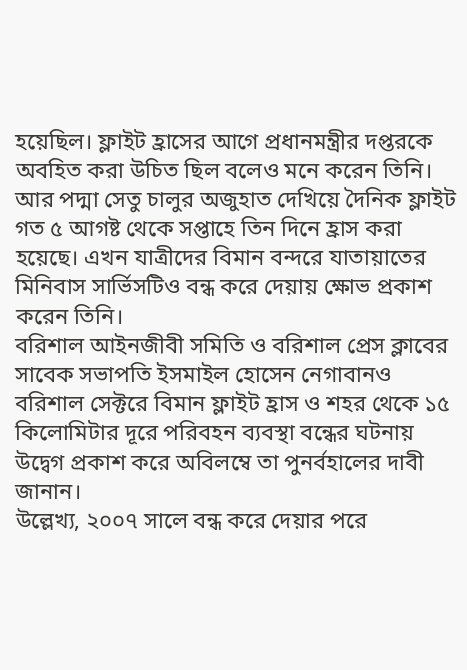হয়েছিল। ফ্লাইট হ্রাসের আগে প্রধানমন্ত্রীর দপ্তরকে অবহিত করা উচিত ছিল বলেও মনে করেন তিনি। আর পদ্মা সেতু চালুর অজুহাত দেখিয়ে দৈনিক ফ্লাইট গত ৫ আগষ্ট থেকে সপ্তাহে তিন দিনে হ্রাস করা হয়েছে। এখন যাত্রীদের বিমান বন্দরে যাতায়াতের মিনিবাস সার্ভিসটিও বন্ধ করে দেয়ায় ক্ষোভ প্রকাশ করেন তিনি।
বরিশাল আইনজীবী সমিতি ও বরিশাল প্রেস ক্লাবের সাবেক সভাপতি ইসমাইল হোসেন নেগাবানও বরিশাল সেক্টরে বিমান ফ্লাইট হ্রাস ও শহর থেকে ১৫ কিলোমিটার দূরে পরিবহন ব্যবস্থা বন্ধের ঘটনায় উদ্বেগ প্রকাশ করে অবিলম্বে তা পুনর্বহালের দাবী জানান।
উল্লেখ্য, ২০০৭ সালে বন্ধ করে দেয়ার পরে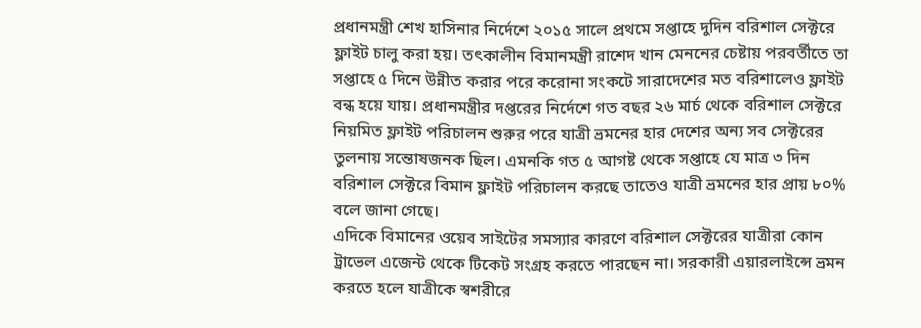প্রধানমন্ত্রী শেখ হাসিনার নির্দেশে ২০১৫ সালে প্রথমে সপ্তাহে দুদিন বরিশাল সেক্টরে ফ্লাইট চালু করা হয়। তৎকালীন বিমানমন্ত্রী রাশেদ খান মেননের চেষ্টায় পরবর্তীতে তা সপ্তাহে ৫ দিনে উন্নীত করার পরে করোনা সংকটে সারাদেশের মত বরিশালেও ফ্লাইট বন্ধ হয়ে যায়। প্রধানমন্ত্রীর দপ্তরের নির্দেশে গত বছর ২৬ মার্চ থেকে বরিশাল সেক্টরে নিয়মিত ফ্লাইট পরিচালন শুরুর পরে যাত্রী ভ্রমনের হার দেশের অন্য সব সেক্টরের তুলনায় সন্তোষজনক ছিল। এমনকি গত ৫ আগষ্ট থেকে সপ্তাহে যে মাত্র ৩ দিন বরিশাল সেক্টরে বিমান ফ্লাইট পরিচালন করছে তাতেও যাত্রী ভ্রমনের হার প্রায় ৮০% বলে জানা গেছে।
এদিকে বিমানের ওয়েব সাইটের সমস্যার কারণে বরিশাল সেক্টরের যাত্রীরা কোন ট্রাভেল এজেন্ট থেকে টিকেট সংগ্রহ করতে পারছেন না। সরকারী এয়ারলাইন্সে ভ্রমন করতে হলে যাত্রীকে স্বশরীরে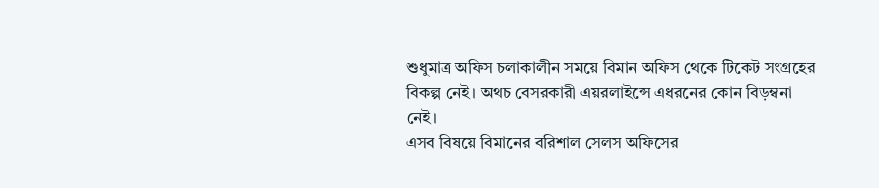শুধুমাত্র অফিস চলাকালীন সময়ে বিমান অফিস থেকে টিকেট সংগ্রহের বিকল্প নেই। অথচ বেসরকারী এয়রলাইন্সে এধরনের কোন বিড়ম্বনা নেই।
এসব বিষয়ে বিমানের বরিশাল সেলস অফিসের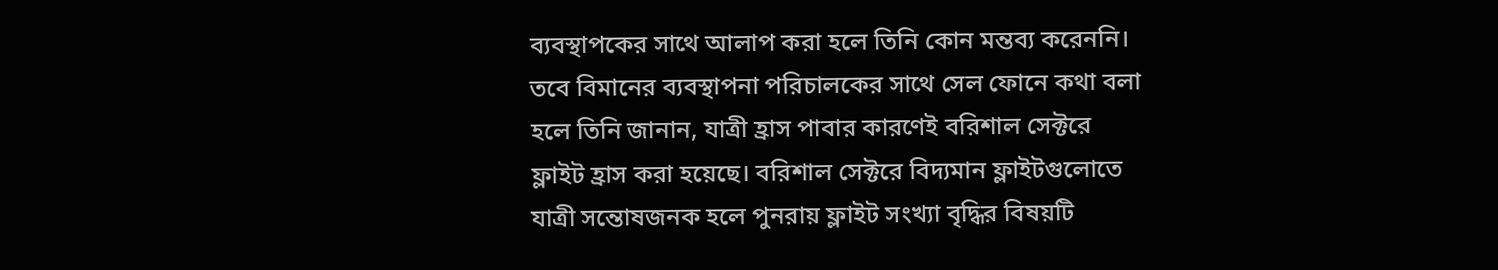ব্যবস্থাপকের সাথে আলাপ করা হলে তিনি কোন মন্তব্য করেননি। তবে বিমানের ব্যবস্থাপনা পরিচালকের সাথে সেল ফোনে কথা বলা হলে তিনি জানান, যাত্রী হ্রাস পাবার কারণেই বরিশাল সেক্টরে ফ্লাইট হ্রাস করা হয়েছে। বরিশাল সেক্টরে বিদ্যমান ফ্লাইটগুলোতে যাত্রী সন্তোষজনক হলে পুনরায় ফ্লাইট সংখ্যা বৃদ্ধির বিষয়টি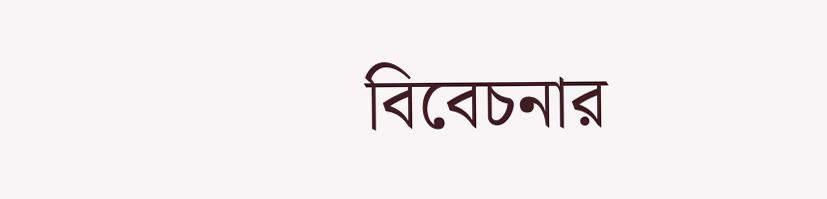বিবেচনার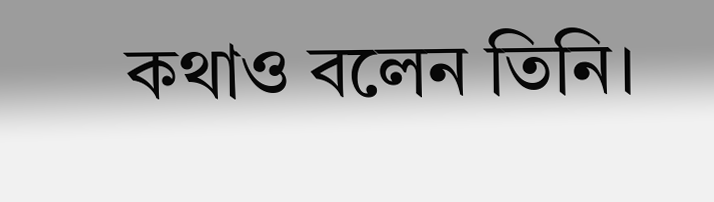কথাও বলেন তিনি।